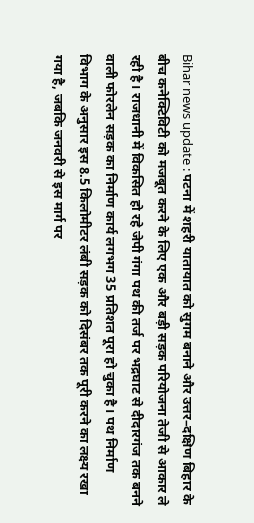Bihar news update : पटना में शहरी यातायात को सुगम बनाने और उत्तर–दक्षिण बिहार के बीच कनेक्टिविटी को मजबूत करने के लिए एक और बड़ी सड़क परियोजना तेजी से आकार ले रही है। राजधानी में विकसित हो रहे जेपी गंगा पथ की तर्ज पर भद्रघाट से दीदारगंज तक बनने वाली फोरलेन सड़क का निर्माण कार्य लगभग 35 प्रतिशत पूरा हो चुका है। पथ निर्माण विभाग के अनुसार इस 8.5 किलोमीटर लंबी सड़क को दिसंबर तक पूरी करने का लक्ष्य रखा गया है, जबकि जनवरी से इस मार्ग पर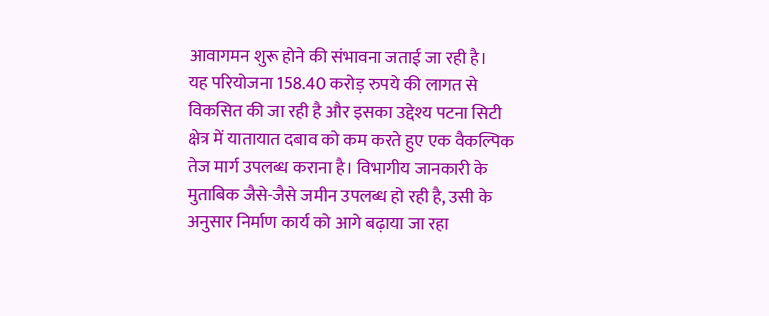आवागमन शुरू होने की संभावना जताई जा रही है।
यह परियोजना 158.40 करोड़ रुपये की लागत से विकसित की जा रही है और इसका उद्देश्य पटना सिटी क्षेत्र में यातायात दबाव को कम करते हुए एक वैकल्पिक तेज मार्ग उपलब्ध कराना है। विभागीय जानकारी के मुताबिक जैसे-जैसे जमीन उपलब्ध हो रही है, उसी के अनुसार निर्माण कार्य को आगे बढ़ाया जा रहा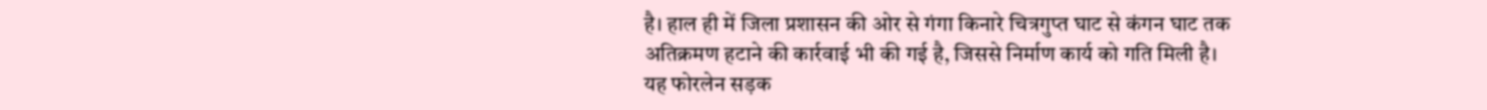है। हाल ही में जिला प्रशासन की ओर से गंगा किनारे चित्रगुप्त घाट से कंगन घाट तक अतिक्रमण हटाने की कार्रवाई भी की गई है, जिससे निर्माण कार्य को गति मिली है।
यह फोरलेन सड़क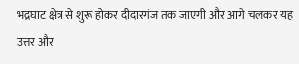भद्रघाट क्षेत्र से शुरू होकर दीदारगंज तक जाएगी और आगे चलकर यह उत्तर और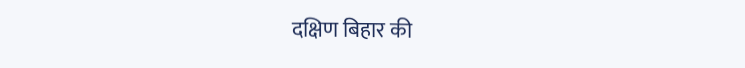दक्षिण बिहार की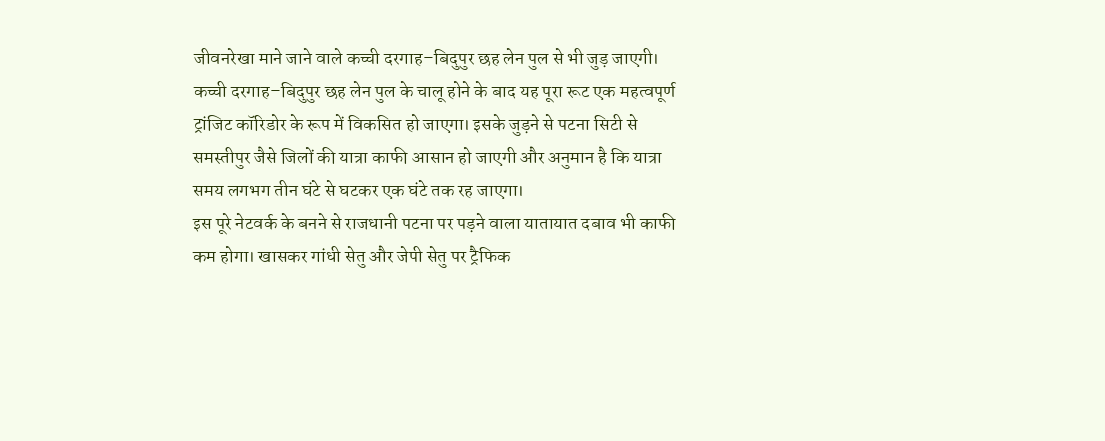जीवनरेखा माने जाने वाले कच्ची दरगाह–बिदुपुर छह लेन पुल से भी जुड़ जाएगी। कच्ची दरगाह–बिदुपुर छह लेन पुल के चालू होने के बाद यह पूरा रूट एक महत्वपूर्ण ट्रांजिट कॉरिडोर के रूप में विकसित हो जाएगा। इसके जुड़ने से पटना सिटी से समस्तीपुर जैसे जिलों की यात्रा काफी आसान हो जाएगी और अनुमान है कि यात्रा समय लगभग तीन घंटे से घटकर एक घंटे तक रह जाएगा।
इस पूरे नेटवर्क के बनने से राजधानी पटना पर पड़ने वाला यातायात दबाव भी काफी कम होगा। खासकर गांधी सेतु और जेपी सेतु पर ट्रैफिक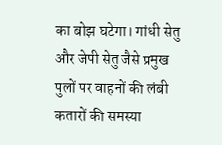का बोझ घटेगा। गांधी सेतु और जेपी सेतु जैसे प्रमुख पुलों पर वाहनों की लंबी कतारों की समस्या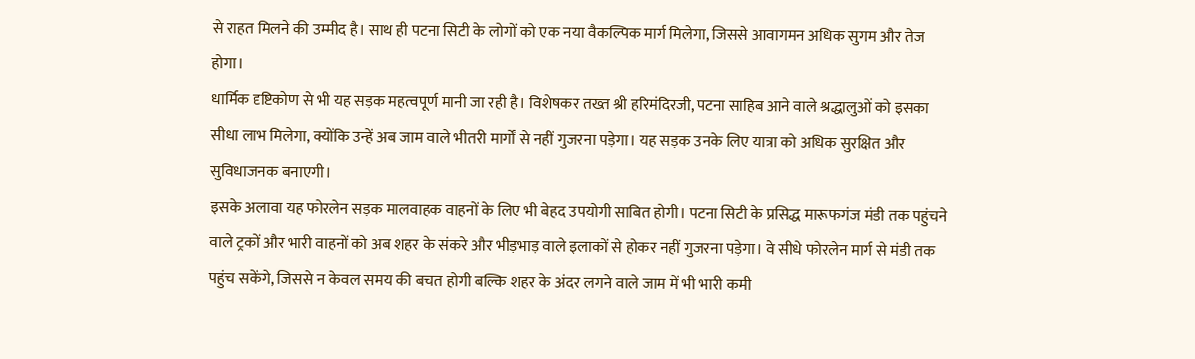से राहत मिलने की उम्मीद है। साथ ही पटना सिटी के लोगों को एक नया वैकल्पिक मार्ग मिलेगा, जिससे आवागमन अधिक सुगम और तेज होगा।
धार्मिक दृष्टिकोण से भी यह सड़क महत्वपूर्ण मानी जा रही है। विशेषकर तख्त श्री हरिमंदिरजी, पटना साहिब आने वाले श्रद्धालुओं को इसका सीधा लाभ मिलेगा, क्योंकि उन्हें अब जाम वाले भीतरी मार्गों से नहीं गुजरना पड़ेगा। यह सड़क उनके लिए यात्रा को अधिक सुरक्षित और सुविधाजनक बनाएगी।
इसके अलावा यह फोरलेन सड़क मालवाहक वाहनों के लिए भी बेहद उपयोगी साबित होगी। पटना सिटी के प्रसिद्ध मारूफगंज मंडी तक पहुंचने वाले ट्रकों और भारी वाहनों को अब शहर के संकरे और भीड़भाड़ वाले इलाकों से होकर नहीं गुजरना पड़ेगा। वे सीधे फोरलेन मार्ग से मंडी तक पहुंच सकेंगे, जिससे न केवल समय की बचत होगी बल्कि शहर के अंदर लगने वाले जाम में भी भारी कमी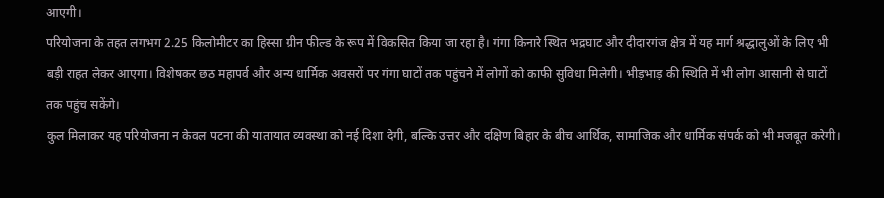आएगी।
परियोजना के तहत लगभग 2.25 किलोमीटर का हिस्सा ग्रीन फील्ड के रूप में विकसित किया जा रहा है। गंगा किनारे स्थित भद्रघाट और दीदारगंज क्षेत्र में यह मार्ग श्रद्धालुओं के लिए भी बड़ी राहत लेकर आएगा। विशेषकर छठ महापर्व और अन्य धार्मिक अवसरों पर गंगा घाटों तक पहुंचने में लोगों को काफी सुविधा मिलेगी। भीड़भाड़ की स्थिति में भी लोग आसानी से घाटों तक पहुंच सकेंगे।
कुल मिलाकर यह परियोजना न केवल पटना की यातायात व्यवस्था को नई दिशा देगी, बल्कि उत्तर और दक्षिण बिहार के बीच आर्थिक, सामाजिक और धार्मिक संपर्क को भी मजबूत करेगी।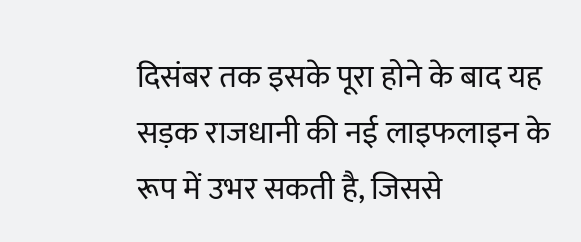दिसंबर तक इसके पूरा होने के बाद यह सड़क राजधानी की नई लाइफलाइन के रूप में उभर सकती है, जिससे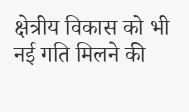क्षेत्रीय विकास को भी नई गति मिलने की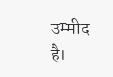उम्मीद है।